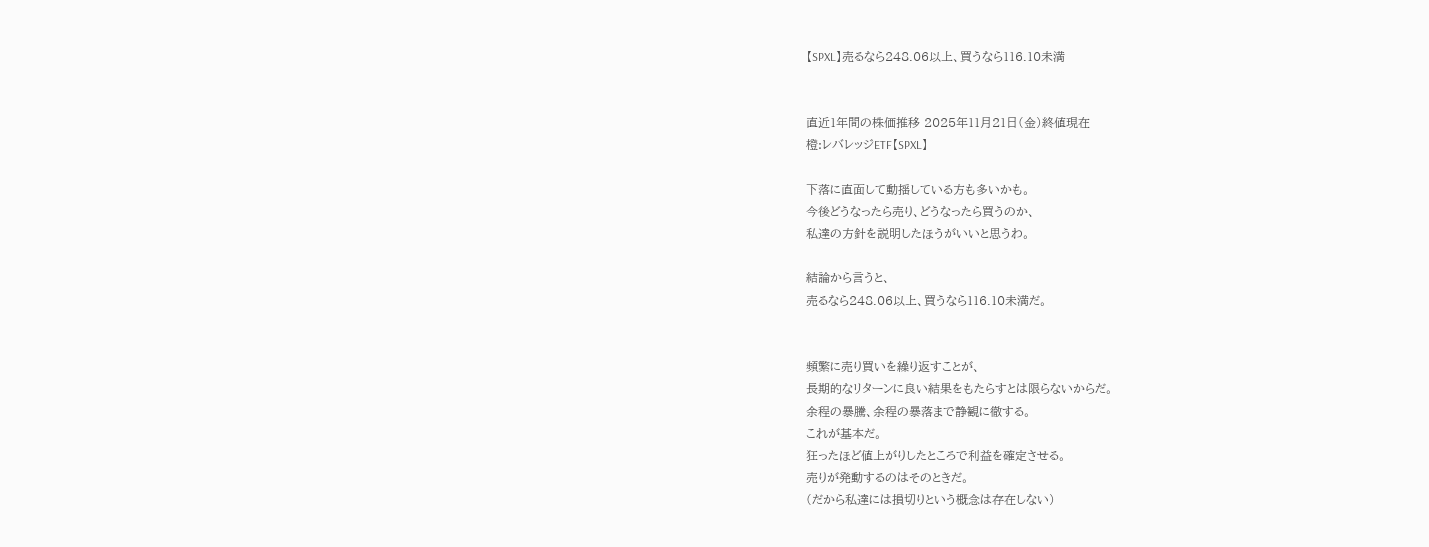【SPXL】売るなら248.06以上、買うなら116.10未満


直近1年間の株価推移 2025年11月21日(金)終値現在
橙:レバレッジETF【SPXL】

下落に直面して動揺している方も多いかも。
今後どうなったら売り、どうなったら買うのか、
私達の方針を説明したほうがいいと思うわ。

結論から言うと、
売るなら248.06以上、買うなら116.10未満だ。


頻繁に売り買いを繰り返すことが、
長期的なリターンに良い結果をもたらすとは限らないからだ。
余程の暴騰、余程の暴落まで静観に徹する。
これが基本だ。
狂ったほど値上がりしたところで利益を確定させる。
売りが発動するのはそのときだ。
(だから私達には損切りという概念は存在しない)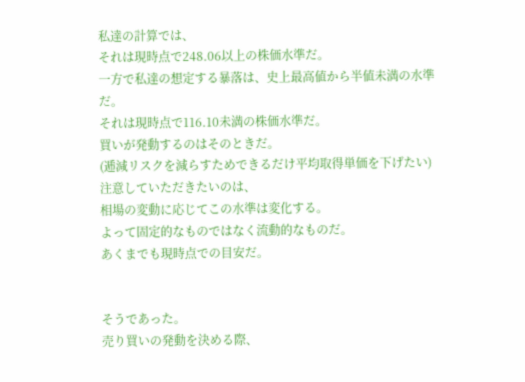私達の計算では、
それは現時点で248.06以上の株価水準だ。
一方で私達の想定する暴落は、史上最高値から半値未満の水準だ。
それは現時点で116.10未満の株価水準だ。
買いが発動するのはそのときだ。
(逓減リスクを減らすためできるだけ平均取得単価を下げたい)
注意していただきたいのは、
相場の変動に応じてこの水準は変化する。
よって固定的なものではなく流動的なものだ。
あくまでも現時点での目安だ。


そうであった。
売り買いの発動を決める際、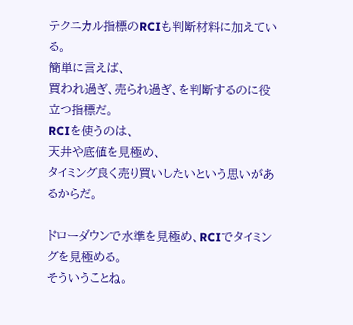テクニカル指標のRCIも判断材料に加えている。
簡単に言えば、
買われ過ぎ、売られ過ぎ、を判断するのに役立つ指標だ。
RCIを使うのは、
天井や底値を見極め、
タイミング良く売り買いしたいという思いがあるからだ。

ドローダウンで水準を見極め、RCIでタイミングを見極める。
そういうことね。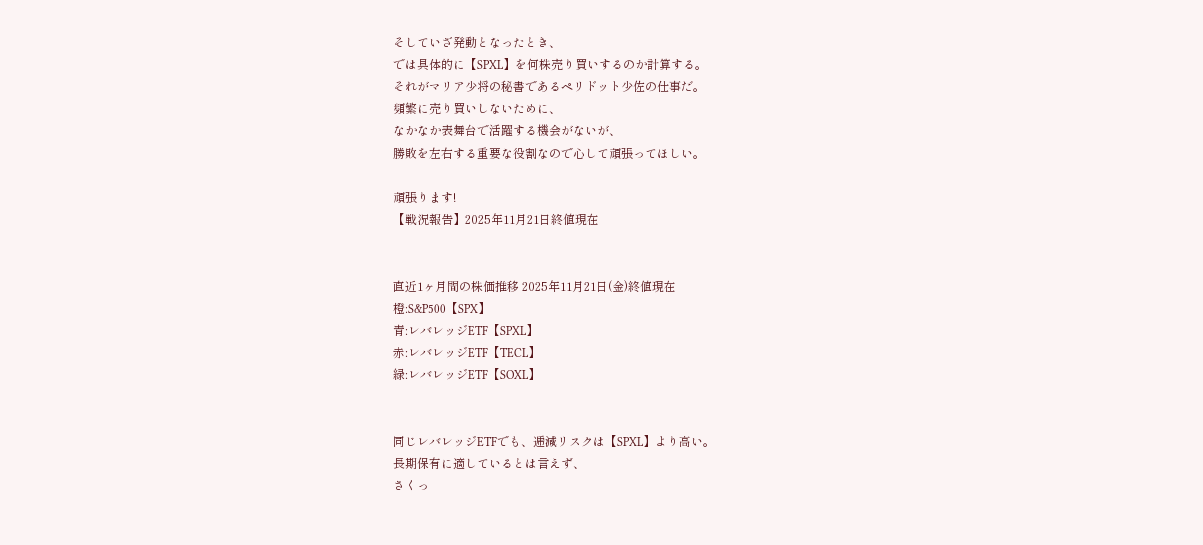そしていざ発動となったとき、
では具体的に【SPXL】を何株売り買いするのか計算する。
それがマリア少将の秘書であるペリドット少佐の仕事だ。
頻繁に売り買いしないために、
なかなか表舞台で活躍する機会がないが、
勝敗を左右する重要な役割なので心して頑張ってほしい。

頑張ります!
【戦況報告】2025年11月21日終値現在


直近1ヶ月間の株価推移 2025年11月21日(金)終値現在
橙:S&P500【SPX】
青:レバレッジETF【SPXL】
赤:レバレッジETF【TECL】
緑:レバレッジETF【SOXL】


同じレバレッジETFでも、逓減リスクは【SPXL】より高い。
長期保有に適しているとは言えず、
さくっ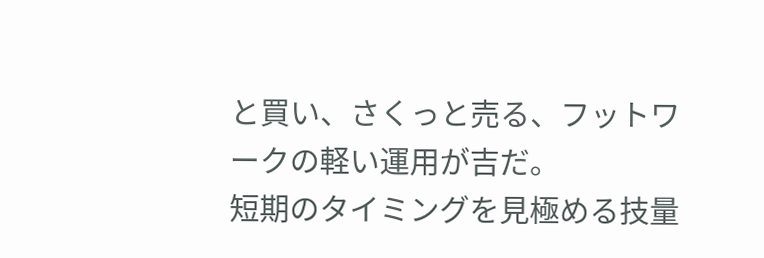と買い、さくっと売る、フットワークの軽い運用が吉だ。
短期のタイミングを見極める技量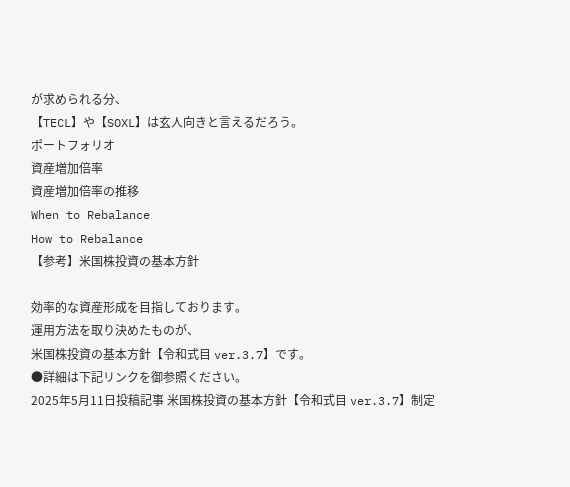が求められる分、
【TECL】や【SOXL】は玄人向きと言えるだろう。
ポートフォリオ
資産増加倍率
資産増加倍率の推移
When to Rebalance
How to Rebalance
【参考】米国株投資の基本方針

効率的な資産形成を目指しております。
運用方法を取り決めたものが、
米国株投資の基本方針【令和式目 ver.3.7】です。
●詳細は下記リンクを御参照ください。
2025年5月11日投稿記事 米国株投資の基本方針【令和式目 ver.3.7】制定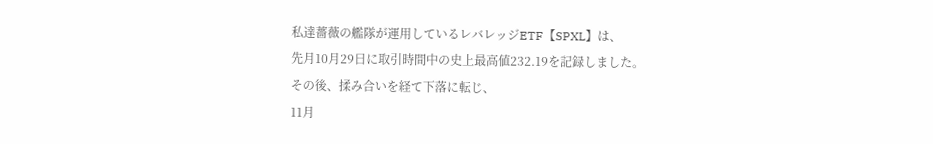私達薔薇の艦隊が運用しているレバレッジETF【SPXL】は、
先月10月29日に取引時間中の史上最高値232.19を記録しました。
その後、揉み合いを経て下落に転じ、
11月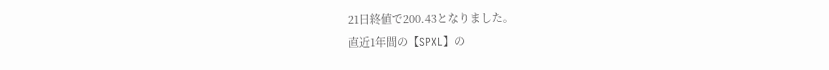21日終値で200.43となりました。
直近1年間の【SPXL】の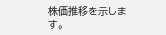株価推移を示します。